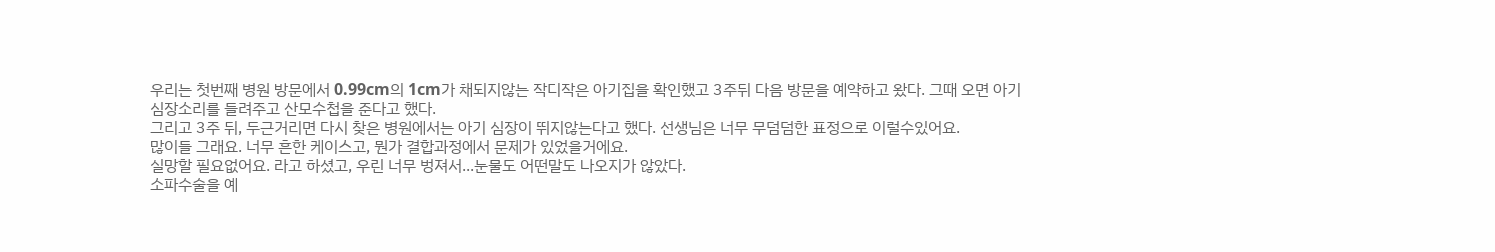우리는 첫번째 병원 방문에서 0.99cm의 1cm가 채되지않는 작디작은 아기집을 확인했고 3주뒤 다음 방문을 예약하고 왔다. 그때 오면 아기 심장소리를 들려주고 산모수첩을 준다고 했다.
그리고 3주 뒤, 두근거리면 다시 찾은 병원에서는 아기 심장이 뛰지않는다고 했다. 선생님은 너무 무덤덤한 표정으로 이럴수있어요.
많이들 그래요. 너무 흔한 케이스고, 뭔가 결합과정에서 문제가 있었을거에요.
실망할 필요없어요. 라고 하셨고, 우린 너무 벙져서...눈물도 어떤말도 나오지가 않았다.
소파수술을 예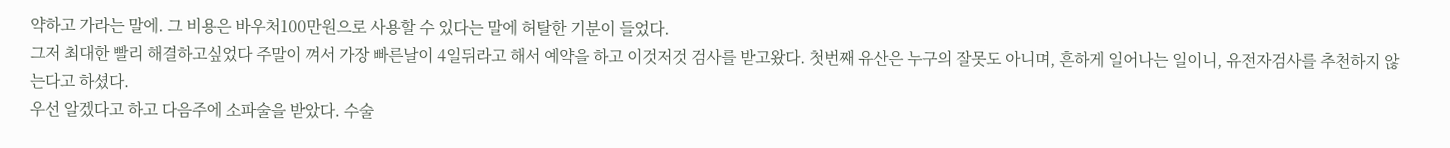약하고 가라는 말에. 그 비용은 바우처100만원으로 사용할 수 있다는 말에 허탈한 기분이 들었다.
그저 최대한 빨리 해결하고싶었다 주말이 껴서 가장 빠른날이 4일뒤라고 해서 예약을 하고 이것저것 검사를 받고왔다. 첫번째 유산은 누구의 잘못도 아니며, 흔하게 일어나는 일이니, 유전자검사를 추천하지 않는다고 하셨다.
우선 알겠다고 하고 다음주에 소파술을 받았다. 수술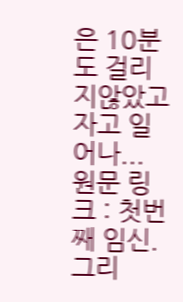은 10분도 걸리지않았고 자고 일어나...
원문 링크 : 첫번째 임신. 그리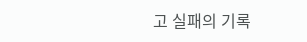고 실패의 기록